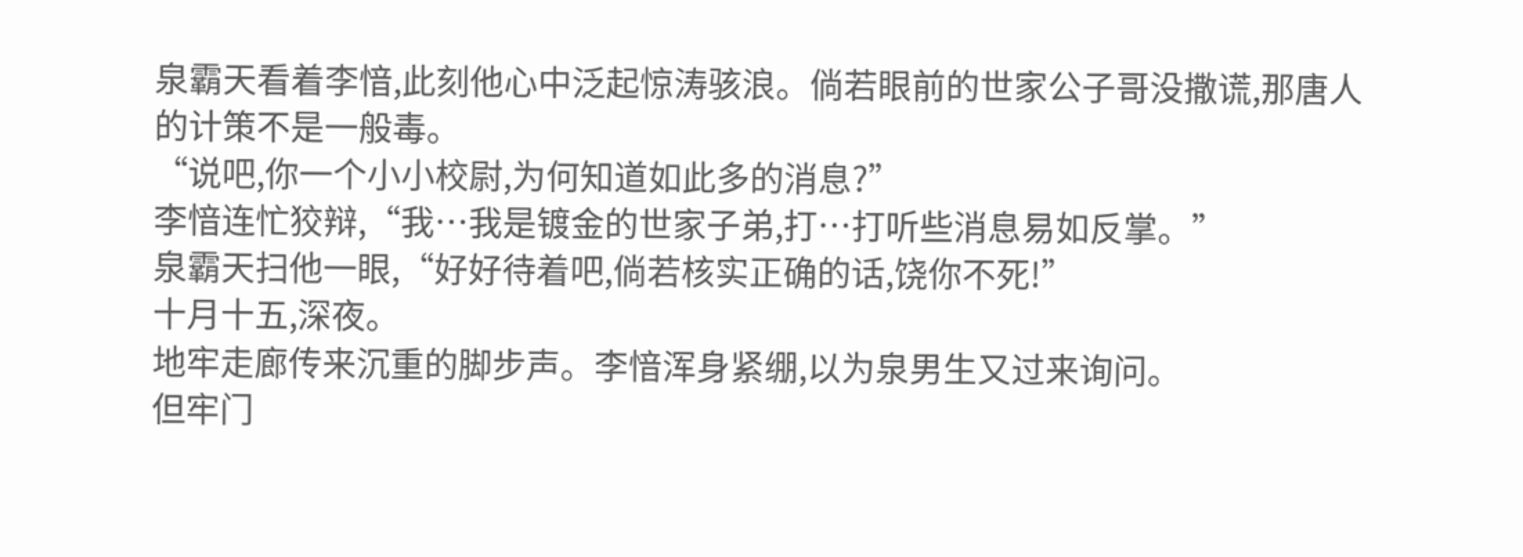泉霸天看着李愔,此刻他心中泛起惊涛骇浪。倘若眼前的世家公子哥没撒谎,那唐人的计策不是一般毒。
“说吧,你一个小小校尉,为何知道如此多的消息?”
李愔连忙狡辩,“我…我是镀金的世家子弟,打…打听些消息易如反掌。”
泉霸天扫他一眼,“好好待着吧,倘若核实正确的话,饶你不死!”
十月十五,深夜。
地牢走廊传来沉重的脚步声。李愔浑身紧绷,以为泉男生又过来询问。
但牢门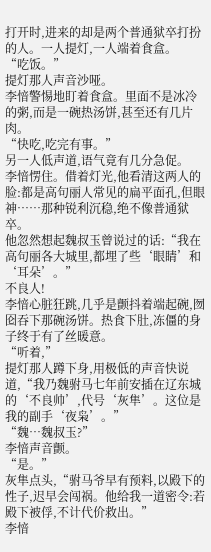打开时,进来的却是两个普通狱卒打扮的人。一人提灯,一人端着食盒。
“吃饭。”
提灯那人声音沙哑。
李愔警惕地盯着食盒。里面不是冰冷的粥,而是一碗热汤饼,甚至还有几片肉。
“快吃,吃完有事。”
另一人低声道,语气竟有几分急促。
李愔愣住。借着灯光,他看清这两人的脸:都是高句丽人常见的扁平面孔,但眼神……那种锐利沉稳,绝不像普通狱卒。
他忽然想起魏叔玉曾说过的话:“我在高句丽各大城里,都埋了些‘眼睛’和‘耳朵’。”
不良人!
李愔心脏狂跳,几乎是颤抖着端起碗,囫囵吞下那碗汤饼。热食下肚,冻僵的身子终于有了丝暖意。
“听着,”
提灯那人蹲下身,用极低的声音快说道,“我乃魏驸马七年前安插在辽东城的‘不良帅’,代号‘灰隼’。这位是我的副手‘夜枭’。”
“魏…魏叔玉?”
李愔声音颤。
“是。”
灰隼点头,“驸马爷早有预料,以殿下的性子,迟早会闯祸。他给我一道密令:若殿下被俘,不计代价救出。”
李愔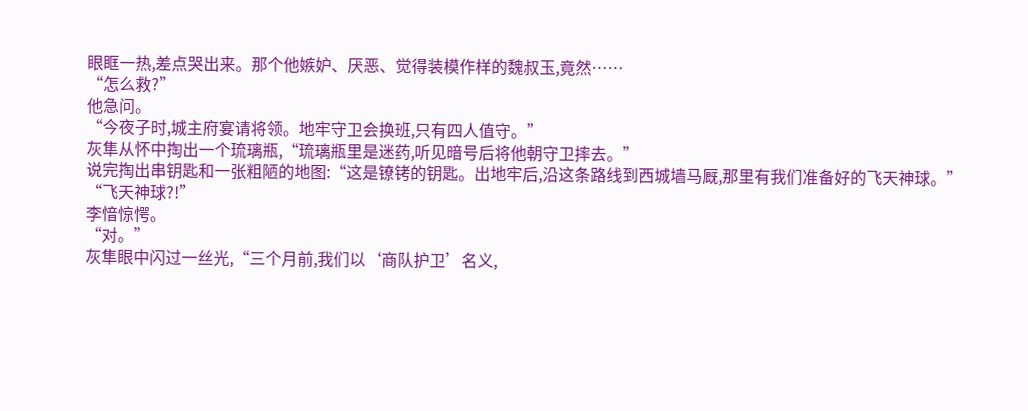眼眶一热,差点哭出来。那个他嫉妒、厌恶、觉得装模作样的魏叔玉,竟然……
“怎么救?”
他急问。
“今夜子时,城主府宴请将领。地牢守卫会换班,只有四人值守。”
灰隼从怀中掏出一个琉璃瓶,“琉璃瓶里是迷药,听见暗号后将他朝守卫摔去。”
说完掏出串钥匙和一张粗陋的地图:“这是镣铐的钥匙。出地牢后,沿这条路线到西城墙马厩,那里有我们准备好的飞天神球。”
“飞天神球?!”
李愔惊愕。
“对。”
灰隼眼中闪过一丝光,“三个月前,我们以‘商队护卫’名义,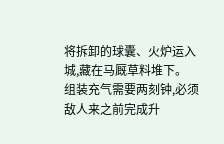将拆卸的球囊、火炉运入城,藏在马厩草料堆下。
组装充气需要两刻钟,必须敌人来之前完成升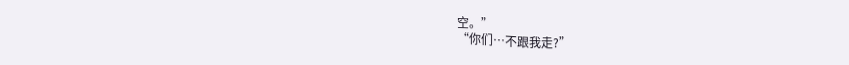空。”
“你们…不跟我走?”